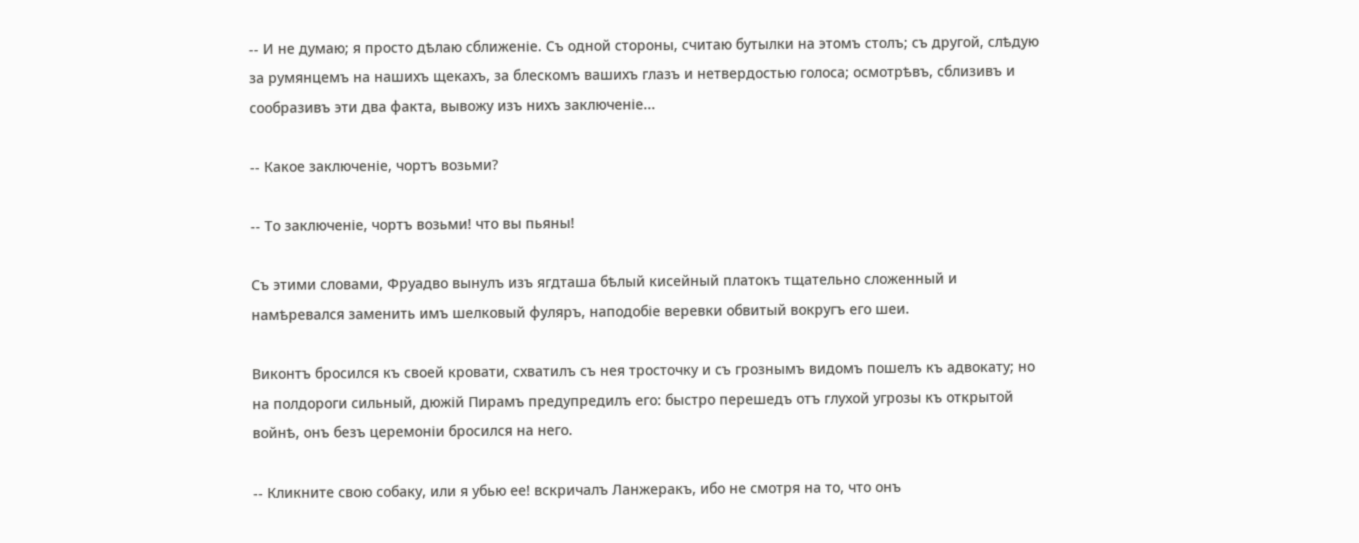-- И не думаю; я просто дѣлаю сближеніе. Съ одной стороны, считаю бутылки на этомъ столъ; съ другой, слѣдую за румянцемъ на нашихъ щекахъ, за блескомъ вашихъ глазъ и нетвердостью голоса; осмотрѣвъ, сблизивъ и сообразивъ эти два факта, вывожу изъ нихъ заключеніе...

-- Какое заключеніе, чортъ возьми?

-- То заключеніе, чортъ возьми! что вы пьяны!

Съ этими словами, Фруадво вынулъ изъ ягдташа бѣлый кисейный платокъ тщательно сложенный и намѣревался заменить имъ шелковый фуляръ, наподобіе веревки обвитый вокругъ его шеи.

Виконтъ бросился къ своей кровати, схватилъ съ нея тросточку и съ грознымъ видомъ пошелъ къ адвокату; но на полдороги сильный, дюжій Пирамъ предупредилъ его: быстро перешедъ отъ глухой угрозы къ открытой войнѣ, онъ безъ церемоніи бросился на него.

-- Кликните свою собаку, или я убью ее! вскричалъ Ланжеракъ, ибо не смотря на то, что онъ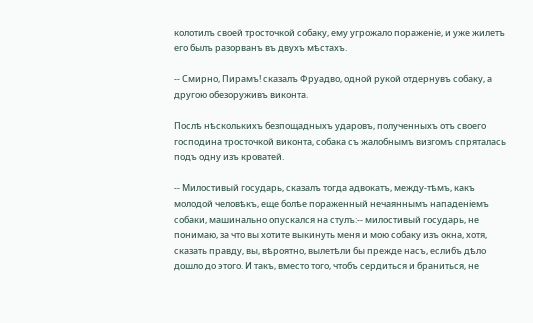колотилъ своей тросточкой собаку, ему угрожало пораженіе, и уже жилетъ его былъ разорванъ въ двухъ мѣстахъ.

-- Смирно, Пирамъ! сказалъ Фруадво, одной рукой отдернувъ собаку, а другою обезоруживъ виконта.

Послѣ нѣсколькихъ безпощадныхъ ударовъ, полученныхъ отъ своего господина тросточкой виконта, собака съ жалобнымъ визгомъ спряталась подъ одну изъ кроватей.

-- Милостивый государь, сказалъ тогда адвокатъ, между-тѣмъ, какъ молодой человѣкъ, еще болѣе пораженный нечаяннымъ нападеніемъ собаки, машинально опускался на стулъ:-- милостивый государь, не понимаю, за что вы хотите выкинуть меня и мою собаку изъ окна, хотя, сказать правду, вы, вѣроятно, вылетѣли бы прежде насъ, еслибъ дѣло дошло до этого. И такъ, вместо того, чтобъ сердиться и браниться, не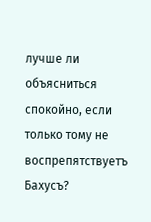лучше ли объясниться спокойно, если только тому не воспрепятствуетъ Бахусъ?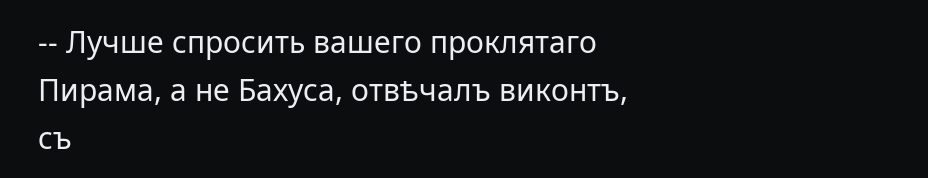-- Лучше спросить вашего проклятаго Пирама, а не Бахуса, отвѣчалъ виконтъ, съ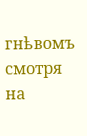гнѣвомъ смотря на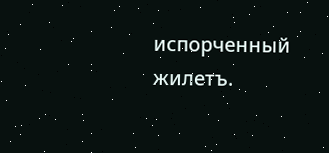испорченный жилетъ.